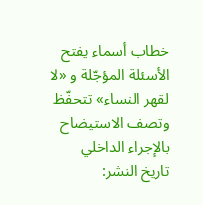خطاب أسماء يفتح الأسئلة المؤجّلة و «لا لقهر النساء» تتحفّظ وتصف الاستيضاح بالإجراء الداخلي
تاريخ النشر: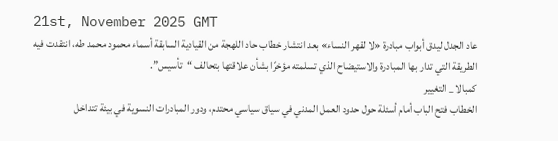21st, November 2025 GMT
عاد الجدل ليدق أبواب مبادرة «لا لقهر النساء» بعد انتشار خطاب حاد اللهجة من القيادية السابقة أسماء محمود محمد طه، انتقدت فيه الطريقة التي تدار بها المبادرة والاستيضاح الذي تسلمته مؤخرًا بشأن علاقتها بتحالف “تأسيس”.
كمبالا _ التغيير
الخطاب فتح الباب أمام أسئلة حول حدود العمل المدني في سياق سياسي محتدم، ودور المبادرات النسوية في بيئة تتداخل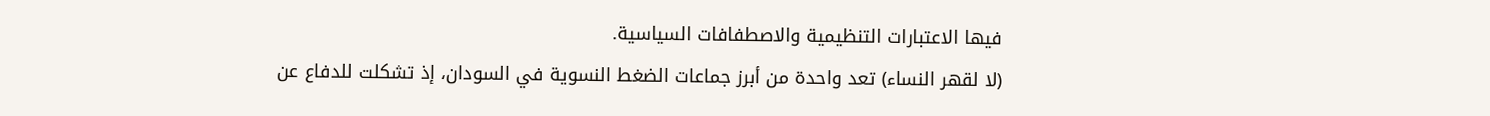فيها الاعتبارات التنظيمية والاصطفافات السياسية.
(لا لقهر النساء) تعد واحدة من أبرز جماعات الضغط النسوية في السودان، إذ تشكلت للدفاع عن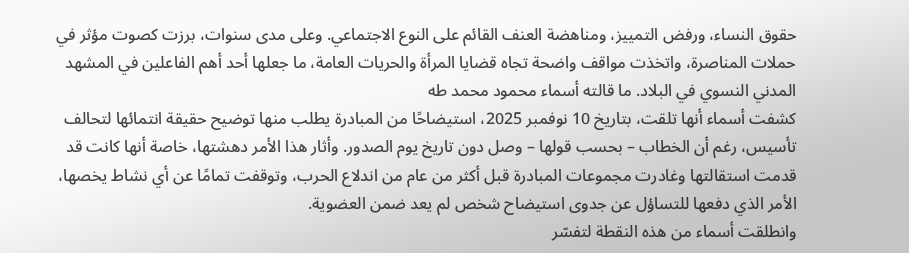حقوق النساء، ورفض التمييز، ومناهضة العنف القائم على النوع الاجتماعي. وعلى مدى سنوات، برزت كصوت مؤثر في حملات المناصرة، واتخذت مواقف واضحة تجاه قضايا المرأة والحريات العامة، ما جعلها أحد أهم الفاعلين في المشهد المدني النسوي في البلاد. ما قالته أسماء محمود محمد طه
كشفت أسماء أنها تلقت، بتاريخ 10 نوفمبر 2025، استيضاحًا من المبادرة يطلب منها توضيح حقيقة انتمائها لتحالف تأسيس، رغم أن الخطاب – بحسب قولها – وصل دون تاريخ يوم الصدور. وأثار هذا الأمر دهشتها، خاصة أنها كانت قد قدمت استقالتها وغادرت مجموعات المبادرة قبل أكثر من عام من اندلاع الحرب، وتوقفت تمامًا عن أي نشاط يخصها، الأمر الذي دفعها للتساؤل عن جدوى استيضاح شخص لم يعد ضمن العضوية.
وانطلقت أسماء من هذه النقطة لتفسّر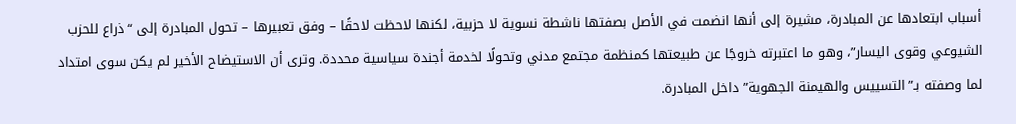أسباب ابتعادها عن المبادرة، مشيرة إلى أنها انضمت في الأصل بصفتها ناشطة نسوية لا حزبية، لكنها لاحظت لاحقًا – وفق تعبيرها – تحول المبادرة إلى “ذراع للحزب الشيوعي وقوى اليسار”، وهو ما اعتبرته خروجًا عن طبيعتها كمنظمة مجتمع مدني وتحولًا لخدمة أجندة سياسية محددة. وترى أن الاستيضاح الأخير لم يكن سوى امتداد لما وصفته بـ”التسييس والهيمنة الجهوية” داخل المبادرة.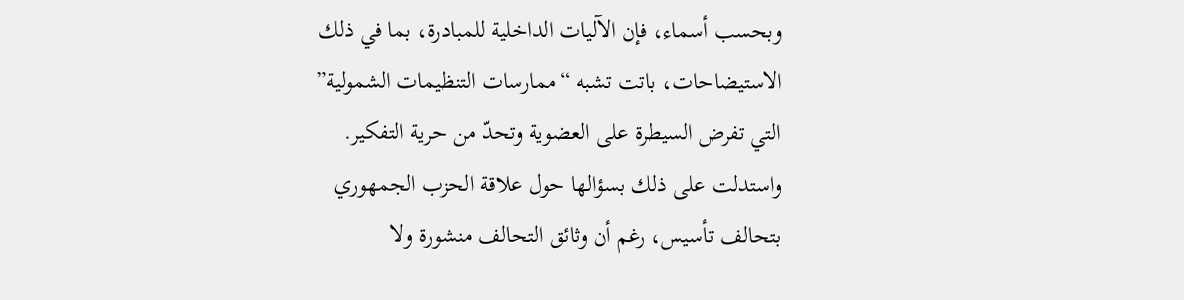وبحسب أسماء، فإن الآليات الداخلية للمبادرة، بما في ذلك الاستيضاحات، باتت تشبه “ممارسات التنظيمات الشمولية” التي تفرض السيطرة على العضوية وتحدّ من حرية التفكير. واستدلت على ذلك بسؤالها حول علاقة الحزب الجمهوري بتحالف تأسيس، رغم أن وثائق التحالف منشورة ولا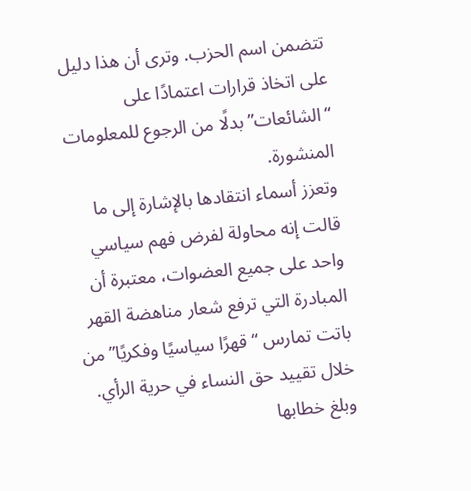تتضمن اسم الحزب. وترى أن هذا دليل على اتخاذ قرارات اعتمادًا على “الشائعات” بدلًا من الرجوع للمعلومات المنشورة.
وتعزز أسماء انتقادها بالإشارة إلى ما قالت إنه محاولة لفرض فهم سياسي واحد على جميع العضوات، معتبرة أن المبادرة التي ترفع شعار مناهضة القهر باتت تمارس “قهرًا سياسيًا وفكريًا” من خلال تقييد حق النساء في حرية الرأي. وبلغ خطابها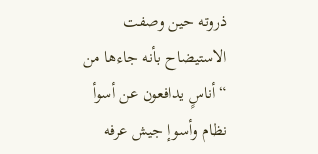ذروته حين وصفت الاستيضاح بأنه جاءها من “أناسٍ يدافعون عن أسوأ نظام وأسوإ جيش عرفه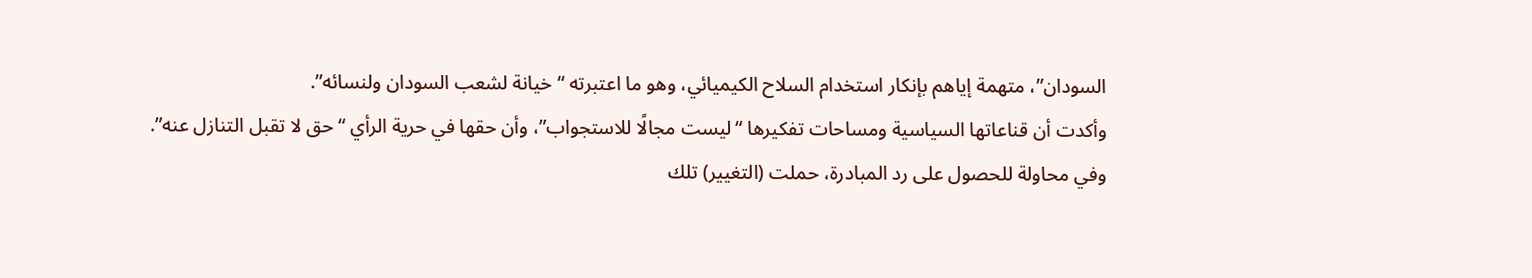السودان”، متهمة إياهم بإنكار استخدام السلاح الكيميائي، وهو ما اعتبرته “خيانة لشعب السودان ولنسائه”.
وأكدت أن قناعاتها السياسية ومساحات تفكيرها “ليست مجالًا للاستجواب”، وأن حقها في حرية الرأي “حق لا تقبل التنازل عنه”.
وفي محاولة للحصول على رد المبادرة، حملت (التغيير) تلك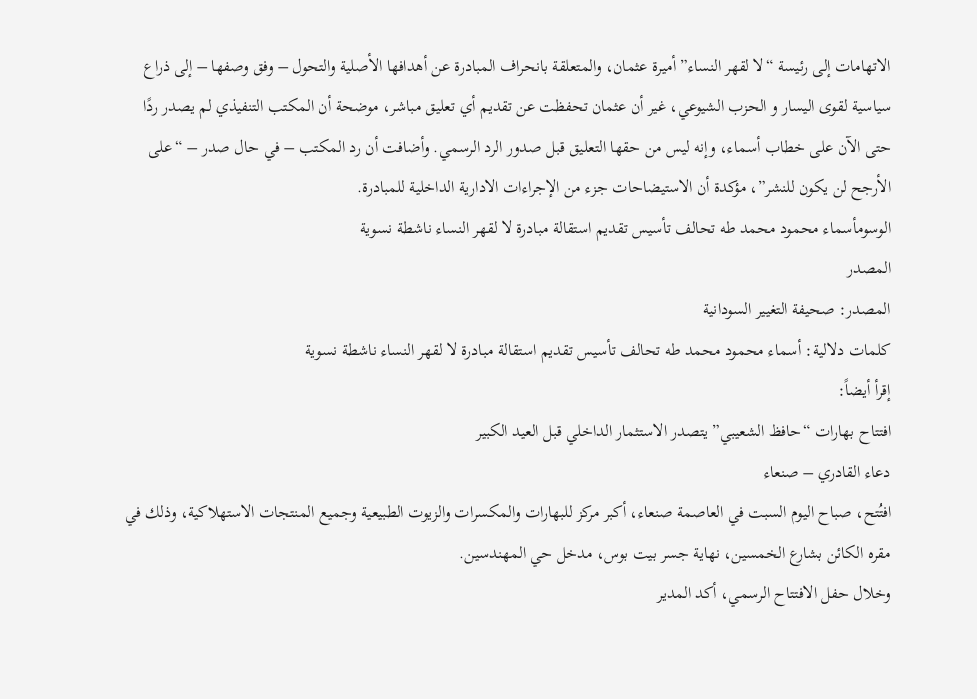الاتهامات إلى رئيسة “لا لقهر النساء” أميرة عثمان، والمتعلقة بانحراف المبادرة عن أهدافها الأصلية والتحول – وفق وصفها – إلى ذراع سياسية لقوى اليسار و الحزب الشيوعي، غير أن عثمان تحفظت عن تقديم أي تعليق مباشر، موضحة أن المكتب التنفيذي لم يصدر ردًا حتى الآن على خطاب أسماء، وإنه ليس من حقها التعليق قبل صدور الرد الرسمي. وأضافت أن رد المكتب – في حال صدر – “على الأرجح لن يكون للنشر”، مؤكدة أن الاستيضاحات جزء من الإجراءات الادارية الداخلية للمبادرة.
الوسومأسماء محمود محمد طه تحالف تأسيس تقديم استقالة مبادرة لا لقهر النساء ناشطة نسوية
المصدر
المصدر: صحيفة التغيير السودانية
كلمات دلالية: أسماء محمود محمد طه تحالف تأسيس تقديم استقالة مبادرة لا لقهر النساء ناشطة نسوية
إقرأ أيضاً:
افتتاح بهارات “حافظ الشعيبي” يتصدر الاستثمار الداخلي قبل العيد الكبير
دعاء القادري – صنعاء
افتُتح، صباح اليوم السبت في العاصمة صنعاء، أكبر مركز للبهارات والمكسرات والزيوت الطبيعية وجميع المنتجات الاستهلاكية، وذلك في مقره الكائن بشارع الخمسين، نهاية جسر بيت بوس، مدخل حي المهندسين.
وخلال حفل الافتتاح الرسمي، أكد المدير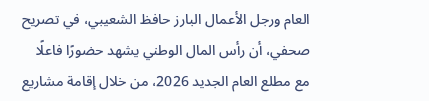العام ورجل الأعمال البارز حافظ الشعيبي، في تصريح صحفي، أن رأس المال الوطني يشهد حضورًا فاعلًا مع مطلع العام الجديد 2026، من خلال إقامة مشاريع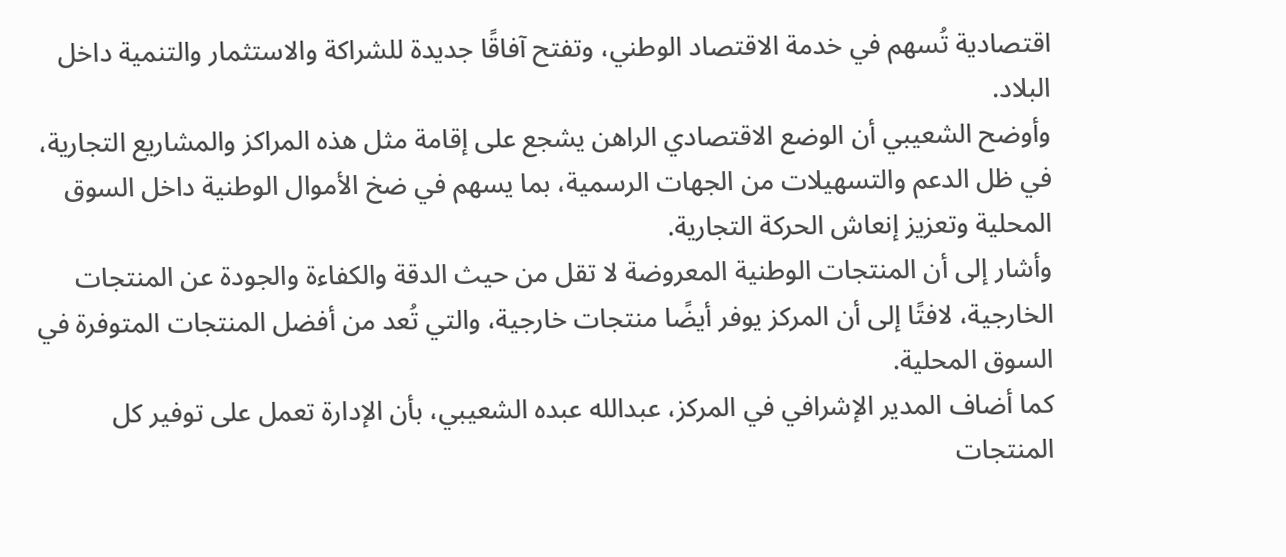اقتصادية تُسهم في خدمة الاقتصاد الوطني، وتفتح آفاقًا جديدة للشراكة والاستثمار والتنمية داخل البلاد.
وأوضح الشعيبي أن الوضع الاقتصادي الراهن يشجع على إقامة مثل هذه المراكز والمشاريع التجارية، في ظل الدعم والتسهيلات من الجهات الرسمية، بما يسهم في ضخ الأموال الوطنية داخل السوق المحلية وتعزيز إنعاش الحركة التجارية.
وأشار إلى أن المنتجات الوطنية المعروضة لا تقل من حيث الدقة والكفاءة والجودة عن المنتجات الخارجية، لافتًا إلى أن المركز يوفر أيضًا منتجات خارجية، والتي تُعد من أفضل المنتجات المتوفرة في السوق المحلية.
كما أضاف المدير الإشرافي في المركز، عبدالله عبده الشعيبي، بأن الإدارة تعمل على توفير كل المنتجات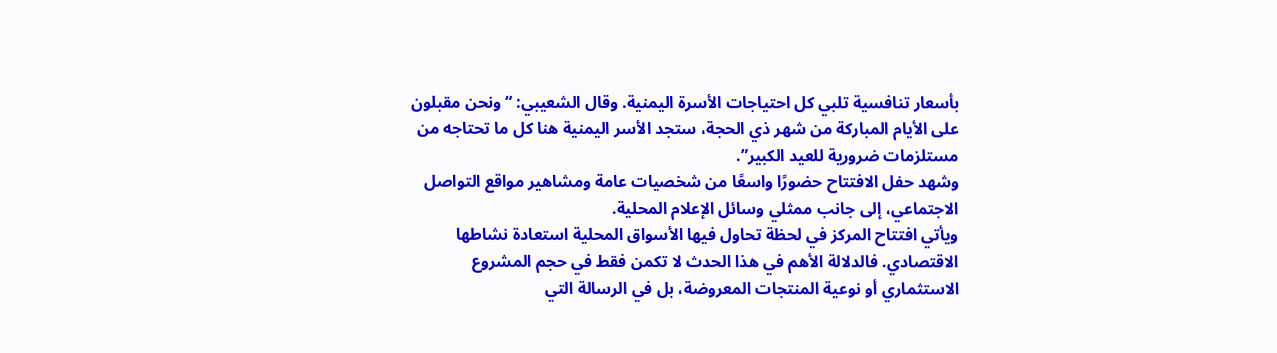بأسعار تنافسية تلبي كل احتياجات الأسرة اليمنية. وقال الشعيبي: “ونحن مقبلون على الأيام المباركة من شهر ذي الحجة، ستجد الأسر اليمنية هنا كل ما تحتاجه من مستلزمات ضرورية للعيد الكبير”.
وشهد حفل الافتتاح حضورًا واسعًا من شخصيات عامة ومشاهير مواقع التواصل الاجتماعي، إلى جانب ممثلي وسائل الإعلام المحلية.
ويأتي افتتاح المركز في لحظة تحاول فيها الأسواق المحلية استعادة نشاطها الاقتصادي. فالدلالة الأهم في هذا الحدث لا تكمن فقط في حجم المشروع الاستثماري أو نوعية المنتجات المعروضة، بل في الرسالة التي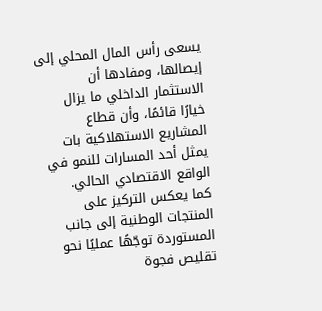يسعى رأس المال المحلي إلى إيصالها، ومفادها أن الاستثمار الداخلي ما يزال خيارًا قائمًا، وأن قطاع المشاريع الاستهلاكية بات يمثل أحد المسارات للنمو في الواقع الاقتصادي الحالي.
كما يعكس التركيز على المنتجات الوطنية إلى جانب المستوردة توجّهًا عمليًا نحو تقليص فجوة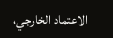الاعتماد الخارجي،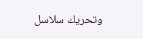وتحريك سلاسل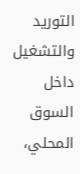التوريد والتشغيل داخل السوق المحلي،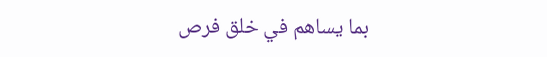بما يساهم في خلق فرص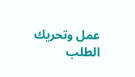عمل وتحريك الطلب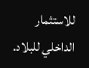للاستثمار الداخلي للبلاد.